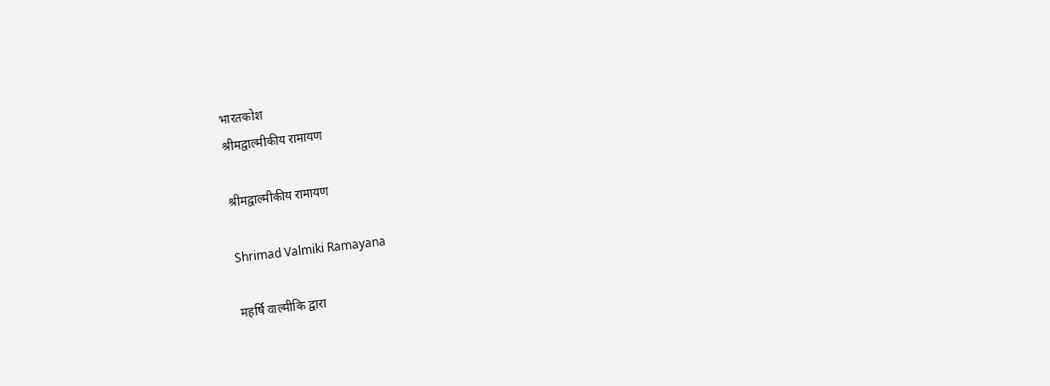भारतकोश
श्रीमद्वाल्मीकीय रामायण

श्रीमद्वाल्मीकीय रामायण

Shrimad Valmiki Ramayana

महर्षि वाल्मीकि द्वारा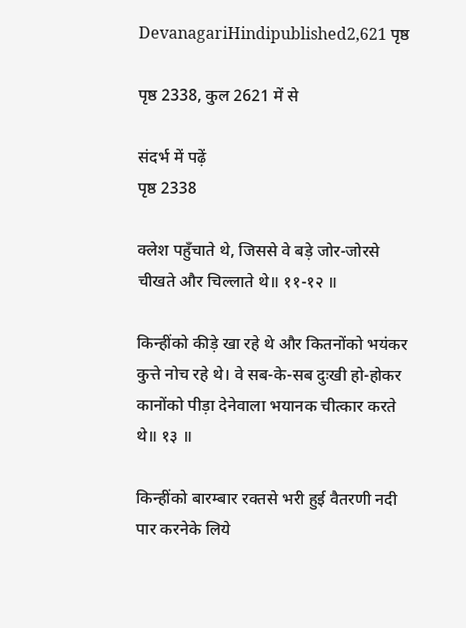DevanagariHindipublished2,621 पृष्ठ

पृष्ठ 2338, कुल 2621 में से

संदर्भ में पढ़ें
पृष्ठ 2338

क्लेश पहुँचाते थे, जिससे वे बड़े जोर-जोरसे चीखते और चिल्लाते थे॥ ११-१२ ॥

किन्हींको कीड़े खा रहे थे और कितनोंको भयंकर कुत्ते नोच रहे थे। वे सब-के-सब दुःखी हो-होकर कानोंको पीड़ा देनेवाला भयानक चीत्कार करते थे॥ १३ ॥

किन्हींको बारम्बार रक्तसे भरी हुई वैतरणी नदी पार करनेके लिये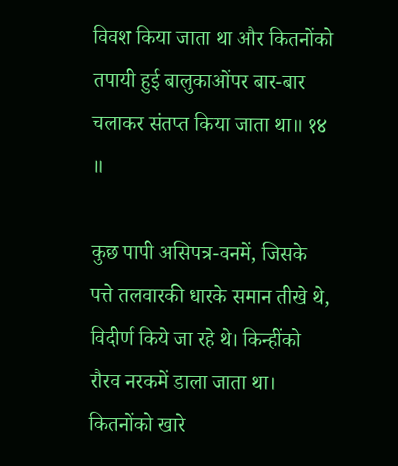विवश किया जाता था और कितनोंको तपायी हुई बालुकाओंपर बार-बार चलाकर संतप्त किया जाता था॥ १४ ॥

कुछ पापी असिपत्र-वनमें, जिसके पत्ते तलवारकी धारके समान तीखे थे, विदीर्ण किये जा रहे थे। किन्हींको रौरव नरकमें डाला जाता था। कितनोंको खारे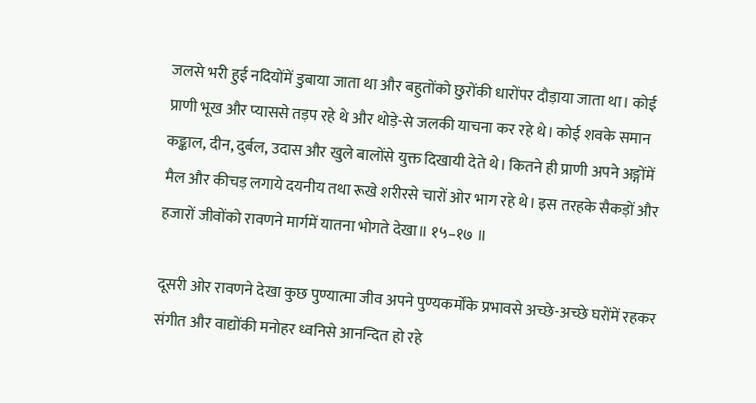जलसे भरी हुई नदियोंमें डुबाया जाता था और बहुतोंको छुरोंकी धारोंपर दौड़ाया जाता था। कोई प्राणी भूख और प्याससे तड़प रहे थे और थोड़े-से जलकी याचना कर रहे थे। कोई शवके समान कङ्काल, दीन, दुर्बल, उदास और खुले बालोंसे युक्त दिखायी देते थे। कितने ही प्राणी अपने अङ्गोंमें मैल और कीचड़ लगाये दयनीय तथा रूखे शरीरसे चारों ओर भाग रहे थे। इस तरहके सैकड़ों और हजारों जीवोंको रावणने मार्गमें यातना भोगते देखा॥ १५–१७ ॥

दूसरी ओर रावणने देखा कुछ पुण्यात्मा जीव अपने पुण्यकर्मोंके प्रभावसे अच्छे-अच्छे घरोंमें रहकर संगीत और वाद्योंकी मनोहर ध्वनिसे आनन्दित हो रहे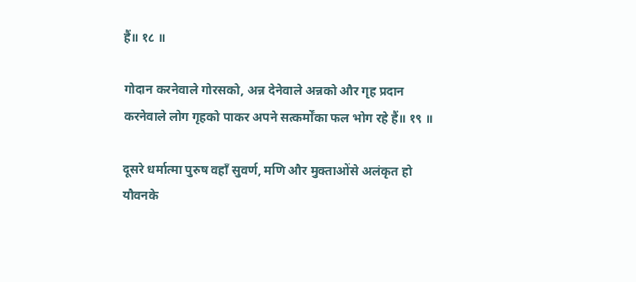हैं॥ १८ ॥

गोदान करनेवाले गोरसको, अन्न देनेवाले अन्नको और गृह प्रदान करनेवाले लोग गृहको पाकर अपने सत्कर्मोंका फल भोग रहे हैं॥ १९ ॥

दूसरे धर्मात्मा पुरुष वहाँ सुवर्ण, मणि और मुक्ताओंसे अलंकृत हो यौवनके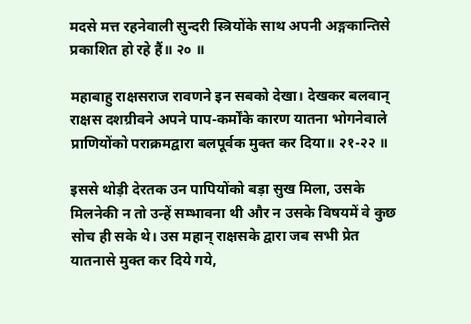मदसे मत्त रहनेवाली सुन्दरी स्त्रियोंके साथ अपनी अङ्गकान्तिसे प्रकाशित हो रहे हैं॥ २० ॥

महाबाहु राक्षसराज रावणने इन सबको देखा। देखकर बलवान् राक्षस दशग्रीवने अपने पाप-कर्मोंके कारण यातना भोगनेवाले प्राणियोंको पराक्रमद्वारा बलपूर्वक मुक्त कर दिया॥ २१-२२ ॥

इससे थोड़ी देरतक उन पापियोंको बड़ा सुख मिला, उसके मिलनेकी न तो उन्हें सम्भावना थी और न उसके विषयमें वे कुछ सोच ही सके थे। उस महान् राक्षसके द्वारा जब सभी प्रेत यातनासे मुक्त कर दिये गये,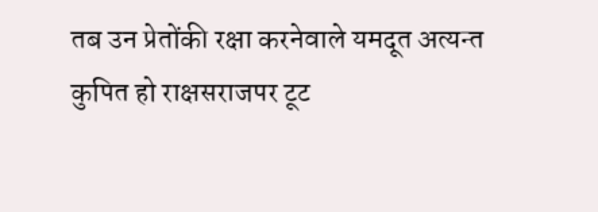तब उन प्रेतोंकी रक्षा करनेवाले यमदूत अत्यन्त कुपित हो राक्षसराजपर टूट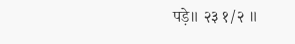पड़े॥ २३ १/२ ॥